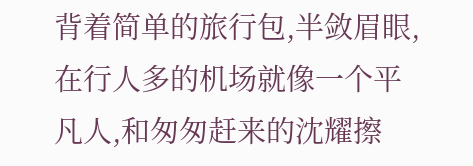背着简单的旅行包,半敛眉眼,在行人多的机场就像一个平凡人,和匆匆赶来的沈耀擦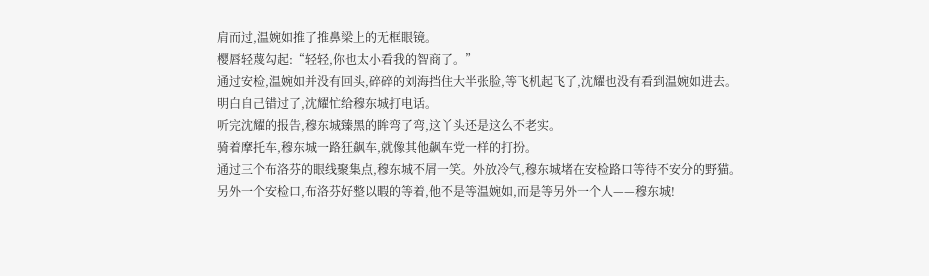肩而过,温婉如推了推鼻梁上的无框眼镜。
樱唇轻蔑勾起:“轻轻,你也太小看我的智商了。”
通过安检,温婉如并没有回头,碎碎的刘海挡住大半张脸,等飞机起飞了,沈耀也没有看到温婉如进去。
明白自己错过了,沈耀忙给穆东城打电话。
听完沈耀的报告,穆东城臻黑的眸弯了弯,这丫头还是这么不老实。
骑着摩托车,穆东城一路狂飙车,就像其他飙车党一样的打扮。
通过三个布洛芬的眼线聚集点,穆东城不屑一笑。外放冷气,穆东城堵在安检路口等待不安分的野猫。
另外一个安检口,布洛芬好整以暇的等着,他不是等温婉如,而是等另外一个人——穆东城!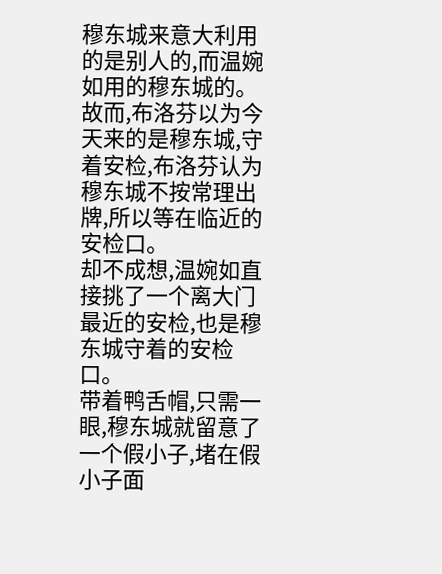穆东城来意大利用的是别人的,而温婉如用的穆东城的。
故而,布洛芬以为今天来的是穆东城,守着安检,布洛芬认为穆东城不按常理出牌,所以等在临近的安检口。
却不成想,温婉如直接挑了一个离大门最近的安检,也是穆东城守着的安检口。
带着鸭舌帽,只需一眼,穆东城就留意了一个假小子,堵在假小子面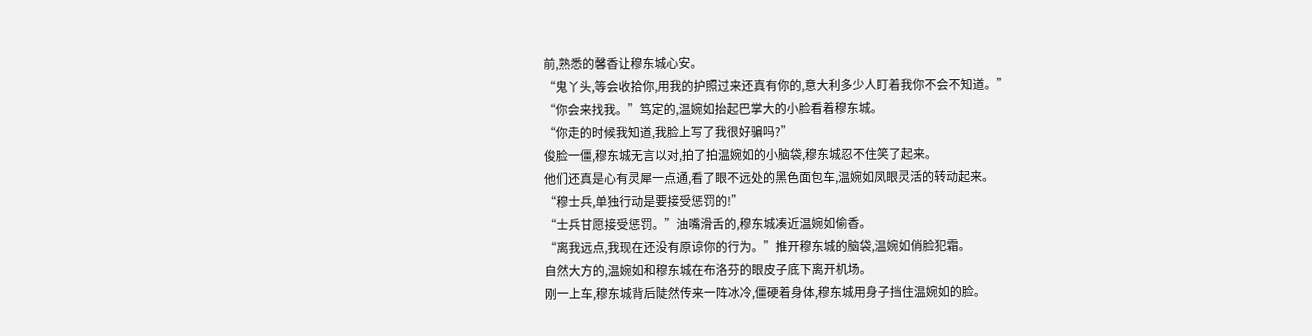前,熟悉的馨香让穆东城心安。
“鬼丫头,等会收拾你,用我的护照过来还真有你的,意大利多少人盯着我你不会不知道。”
“你会来找我。”笃定的,温婉如抬起巴掌大的小脸看着穆东城。
“你走的时候我知道,我脸上写了我很好骗吗?”
俊脸一僵,穆东城无言以对,拍了拍温婉如的小脑袋,穆东城忍不住笑了起来。
他们还真是心有灵犀一点通,看了眼不远处的黑色面包车,温婉如凤眼灵活的转动起来。
“穆士兵,单独行动是要接受惩罚的!”
“士兵甘愿接受惩罚。”油嘴滑舌的,穆东城凑近温婉如偷香。
“离我远点,我现在还没有原谅你的行为。”推开穆东城的脑袋,温婉如俏脸犯霜。
自然大方的,温婉如和穆东城在布洛芬的眼皮子底下离开机场。
刚一上车,穆东城背后陡然传来一阵冰冷,僵硬着身体,穆东城用身子挡住温婉如的脸。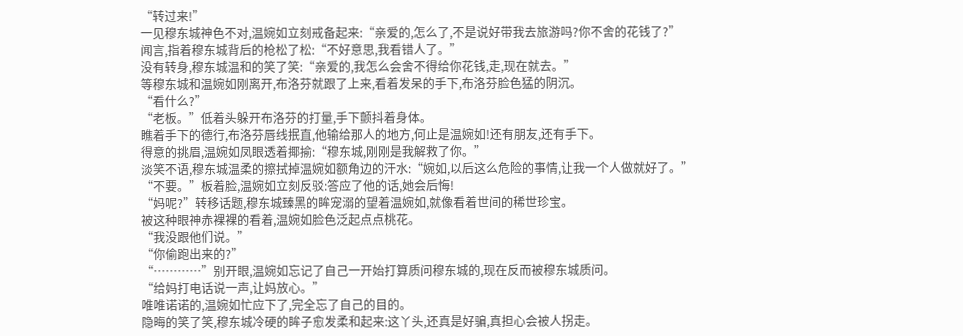“转过来!”
一见穆东城神色不对,温婉如立刻戒备起来:“亲爱的,怎么了,不是说好带我去旅游吗?你不舍的花钱了?”
闻言,指着穆东城背后的枪松了松:“不好意思,我看错人了。”
没有转身,穆东城温和的笑了笑:“亲爱的,我怎么会舍不得给你花钱,走,现在就去。”
等穆东城和温婉如刚离开,布洛芬就跟了上来,看着发呆的手下,布洛芬脸色猛的阴沉。
“看什么?”
“老板。”低着头躲开布洛芬的打量,手下颤抖着身体。
瞧着手下的德行,布洛芬唇线抿直,他输给那人的地方,何止是温婉如!还有朋友,还有手下。
得意的挑眉,温婉如凤眼透着揶揄:“穆东城,刚刚是我解救了你。”
淡笑不语,穆东城温柔的擦拭掉温婉如额角边的汗水:“婉如,以后这么危险的事情,让我一个人做就好了。”
“不要。”板着脸,温婉如立刻反驳:答应了他的话,她会后悔!
“妈呢?”转移话题,穆东城臻黑的眸宠溺的望着温婉如,就像看着世间的稀世珍宝。
被这种眼神赤裸裸的看着,温婉如脸色泛起点点桃花。
“我没跟他们说。”
“你偷跑出来的?”
“…………”别开眼,温婉如忘记了自己一开始打算质问穆东城的,现在反而被穆东城质问。
“给妈打电话说一声,让妈放心。”
唯唯诺诺的,温婉如忙应下了,完全忘了自己的目的。
隐晦的笑了笑,穆东城冷硬的眸子愈发柔和起来:这丫头,还真是好骗,真担心会被人拐走。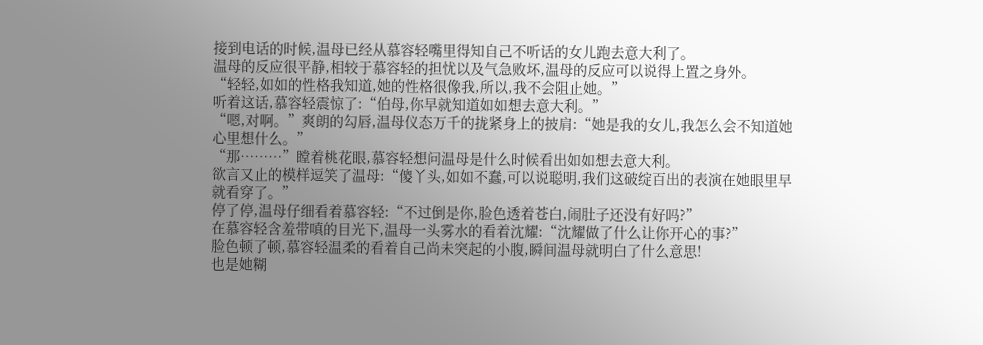接到电话的时候,温母已经从慕容轻嘴里得知自己不听话的女儿跑去意大利了。
温母的反应很平静,相较于慕容轻的担忧以及气急败坏,温母的反应可以说得上置之身外。
“轻轻,如如的性格我知道,她的性格很像我,所以,我不会阻止她。”
听着这话,慕容轻震惊了:“伯母,你早就知道如如想去意大利。”
“嗯,对啊。”爽朗的勾唇,温母仪态万千的拢紧身上的披肩:“她是我的女儿,我怎么会不知道她心里想什么。”
“那………”瞠着桃花眼,慕容轻想问温母是什么时候看出如如想去意大利。
欲言又止的模样逗笑了温母:“傻丫头,如如不蠢,可以说聪明,我们这破绽百出的表演在她眼里早就看穿了。”
停了停,温母仔细看着慕容轻:“不过倒是你,脸色透着苍白,闹肚子还没有好吗?”
在慕容轻含羞带嗔的目光下,温母一头雾水的看着沈耀:“沈耀做了什么让你开心的事?”
脸色顿了顿,慕容轻温柔的看着自己尚未突起的小腹,瞬间温母就明白了什么意思!
也是她糊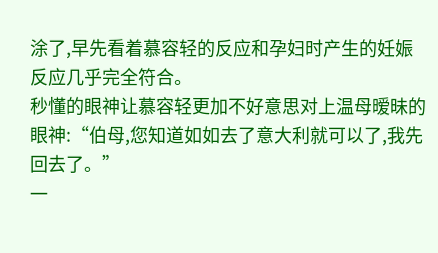涂了,早先看着慕容轻的反应和孕妇时产生的妊娠反应几乎完全符合。
秒懂的眼神让慕容轻更加不好意思对上温母暧昧的眼神:“伯母,您知道如如去了意大利就可以了,我先回去了。”
一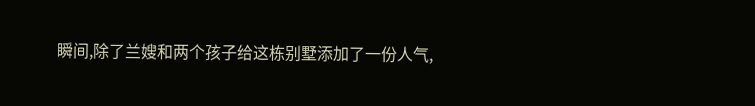瞬间,除了兰嫂和两个孩子给这栋别墅添加了一份人气,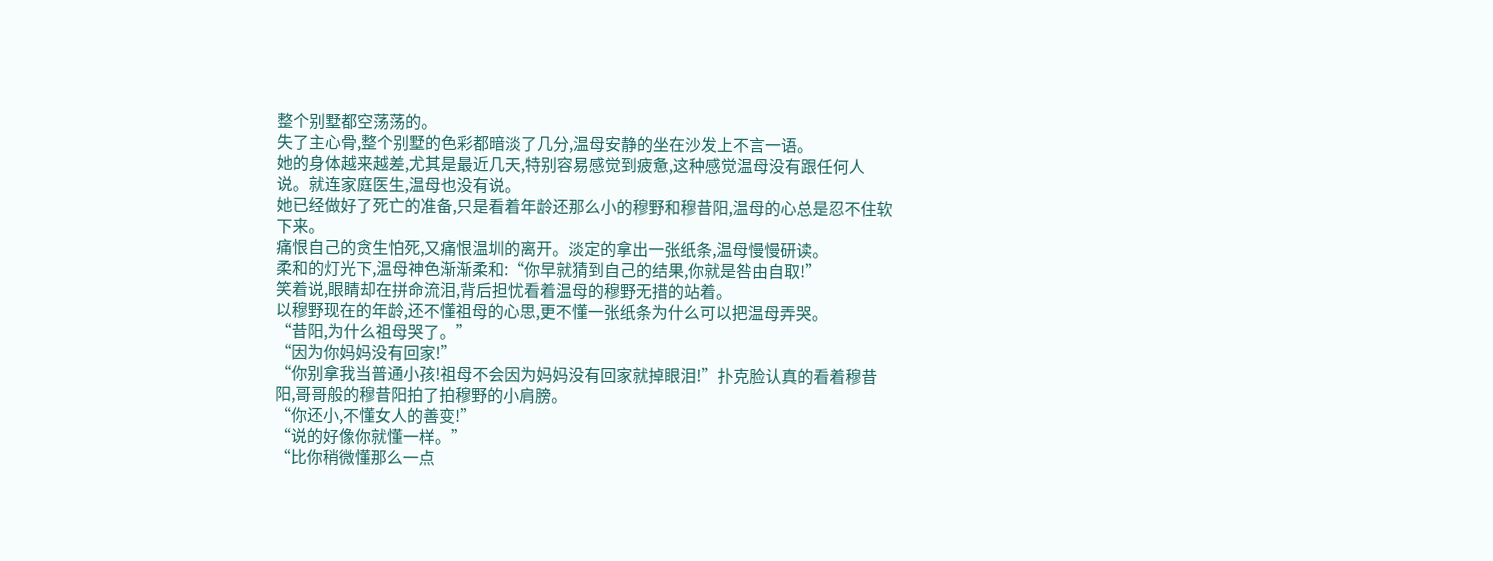整个别墅都空荡荡的。
失了主心骨,整个别墅的色彩都暗淡了几分,温母安静的坐在沙发上不言一语。
她的身体越来越差,尤其是最近几天,特别容易感觉到疲惫,这种感觉温母没有跟任何人说。就连家庭医生,温母也没有说。
她已经做好了死亡的准备,只是看着年龄还那么小的穆野和穆昔阳,温母的心总是忍不住软下来。
痛恨自己的贪生怕死,又痛恨温圳的离开。淡定的拿出一张纸条,温母慢慢研读。
柔和的灯光下,温母神色渐渐柔和:“你早就猜到自己的结果,你就是咎由自取!”
笑着说,眼睛却在拼命流泪,背后担忧看着温母的穆野无措的站着。
以穆野现在的年龄,还不懂祖母的心思,更不懂一张纸条为什么可以把温母弄哭。
“昔阳,为什么祖母哭了。”
“因为你妈妈没有回家!”
“你别拿我当普通小孩!祖母不会因为妈妈没有回家就掉眼泪!”扑克脸认真的看着穆昔阳,哥哥般的穆昔阳拍了拍穆野的小肩膀。
“你还小,不懂女人的善变!”
“说的好像你就懂一样。”
“比你稍微懂那么一点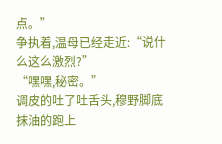点。”
争执着,温母已经走近:“说什么这么激烈?”
“嘿嘿,秘密。”
调皮的吐了吐舌头,穆野脚底抹油的跑上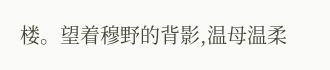楼。望着穆野的背影,温母温柔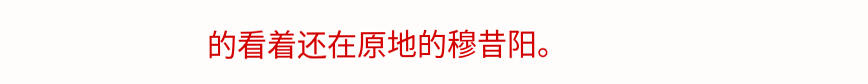的看着还在原地的穆昔阳。